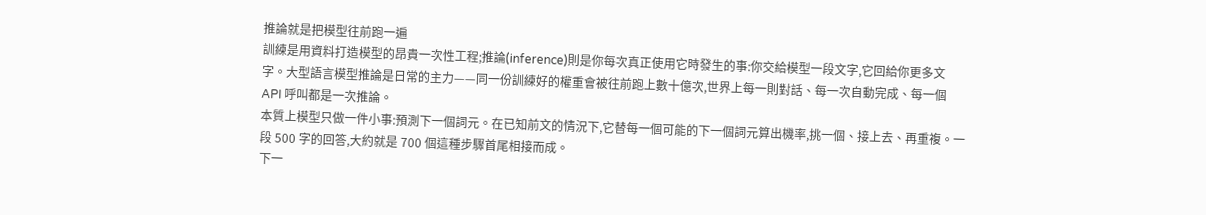推論就是把模型往前跑一遍
訓練是用資料打造模型的昂貴一次性工程;推論(inference)則是你每次真正使用它時發生的事:你交給模型一段文字,它回給你更多文字。大型語言模型推論是日常的主力——同一份訓練好的權重會被往前跑上數十億次,世界上每一則對話、每一次自動完成、每一個 API 呼叫都是一次推論。
本質上模型只做一件小事:預測下一個詞元。在已知前文的情況下,它替每一個可能的下一個詞元算出機率,挑一個、接上去、再重複。一段 500 字的回答,大約就是 700 個這種步驟首尾相接而成。
下一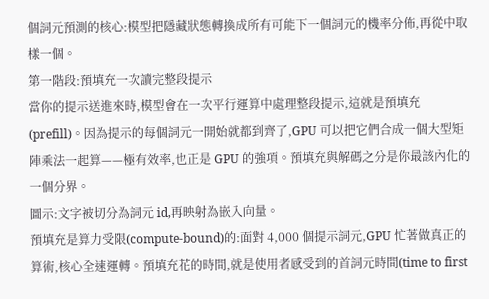個詞元預測的核心:模型把隱藏狀態轉換成所有可能下一個詞元的機率分佈,再從中取樣一個。
第一階段:預填充一次讀完整段提示
當你的提示送進來時,模型會在一次平行運算中處理整段提示,這就是預填充(prefill)。因為提示的每個詞元一開始就都到齊了,GPU 可以把它們合成一個大型矩陣乘法一起算——極有效率,也正是 GPU 的強項。預填充與解碼之分是你最該內化的一個分界。
圖示:文字被切分為詞元 id,再映射為嵌入向量。
預填充是算力受限(compute-bound)的:面對 4,000 個提示詞元,GPU 忙著做真正的算術,核心全速運轉。預填充花的時間,就是使用者感受到的首詞元時間(time to first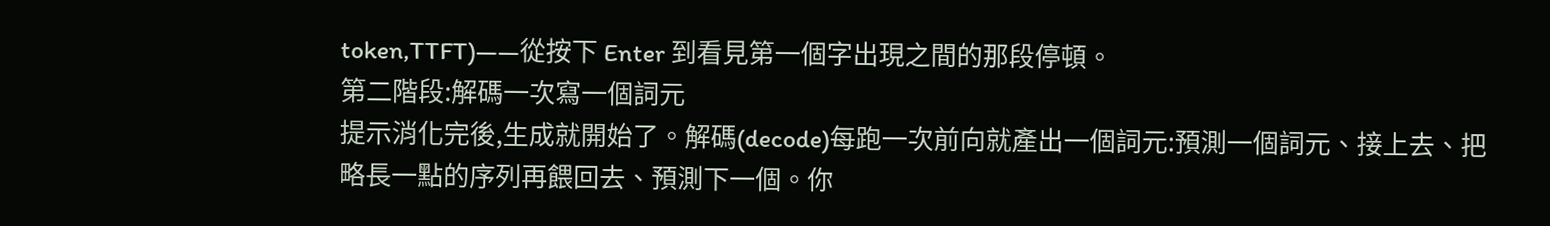token,TTFT)——從按下 Enter 到看見第一個字出現之間的那段停頓。
第二階段:解碼一次寫一個詞元
提示消化完後,生成就開始了。解碼(decode)每跑一次前向就產出一個詞元:預測一個詞元、接上去、把略長一點的序列再餵回去、預測下一個。你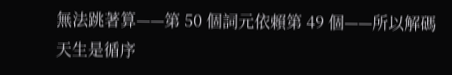無法跳著算——第 50 個詞元依賴第 49 個——所以解碼天生是循序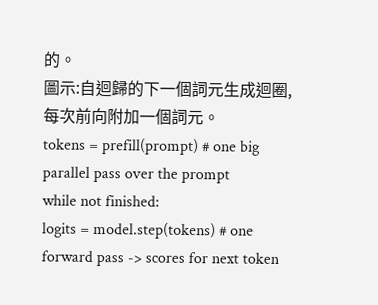的。
圖示:自迴歸的下一個詞元生成迴圈,每次前向附加一個詞元。
tokens = prefill(prompt) # one big parallel pass over the prompt
while not finished:
logits = model.step(tokens) # one forward pass -> scores for next token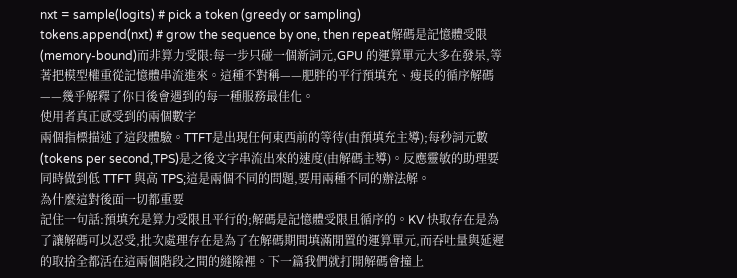nxt = sample(logits) # pick a token (greedy or sampling)
tokens.append(nxt) # grow the sequence by one, then repeat解碼是記憶體受限(memory-bound)而非算力受限:每一步只碰一個新詞元,GPU 的運算單元大多在發呆,等著把模型權重從記憶體串流進來。這種不對稱——肥胖的平行預填充、瘦長的循序解碼——幾乎解釋了你日後會遇到的每一種服務最佳化。
使用者真正感受到的兩個數字
兩個指標描述了這段體驗。TTFT是出現任何東西前的等待(由預填充主導);每秒詞元數(tokens per second,TPS)是之後文字串流出來的速度(由解碼主導)。反應靈敏的助理要同時做到低 TTFT 與高 TPS;這是兩個不同的問題,要用兩種不同的辦法解。
為什麼這對後面一切都重要
記住一句話:預填充是算力受限且平行的;解碼是記憶體受限且循序的。KV 快取存在是為了讓解碼可以忍受,批次處理存在是為了在解碼期間填滿閒置的運算單元,而吞吐量與延遲的取捨全都活在這兩個階段之間的縫隙裡。下一篇我們就打開解碼會撞上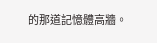的那道記憶體高牆。